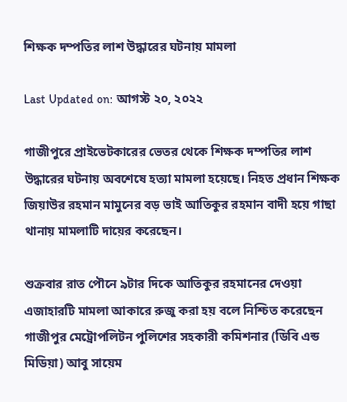শিক্ষক দম্পতির লাশ উদ্ধারের ঘটনায় মামলা

Last Updated on: আগস্ট ২০, ২০২২

গাজীপুরে প্রাইভেটকারের ভেতর থেকে শিক্ষক দম্পতির লাশ উদ্ধারের ঘটনায় অবশেষে হত্যা মামলা হয়েছে। নিহত প্রধান শিক্ষক জিয়াউর রহমান মামুনের বড় ভাই আতিকুর রহমান বাদী হয়ে গাছা থানায় মামলাটি দায়ের করেছেন।

শুক্রবার রাত পৌনে ৯টার দিকে আতিকুর রহমানের দেওয়া এজাহারটি মামলা আকারে রুজু করা হয় বলে নিশ্চিত করেছেন গাজীপুর মেট্রোপলিটন পুলিশের সহকারী কমিশনার (ডিবি এন্ড মিডিয়া) আবু সায়েম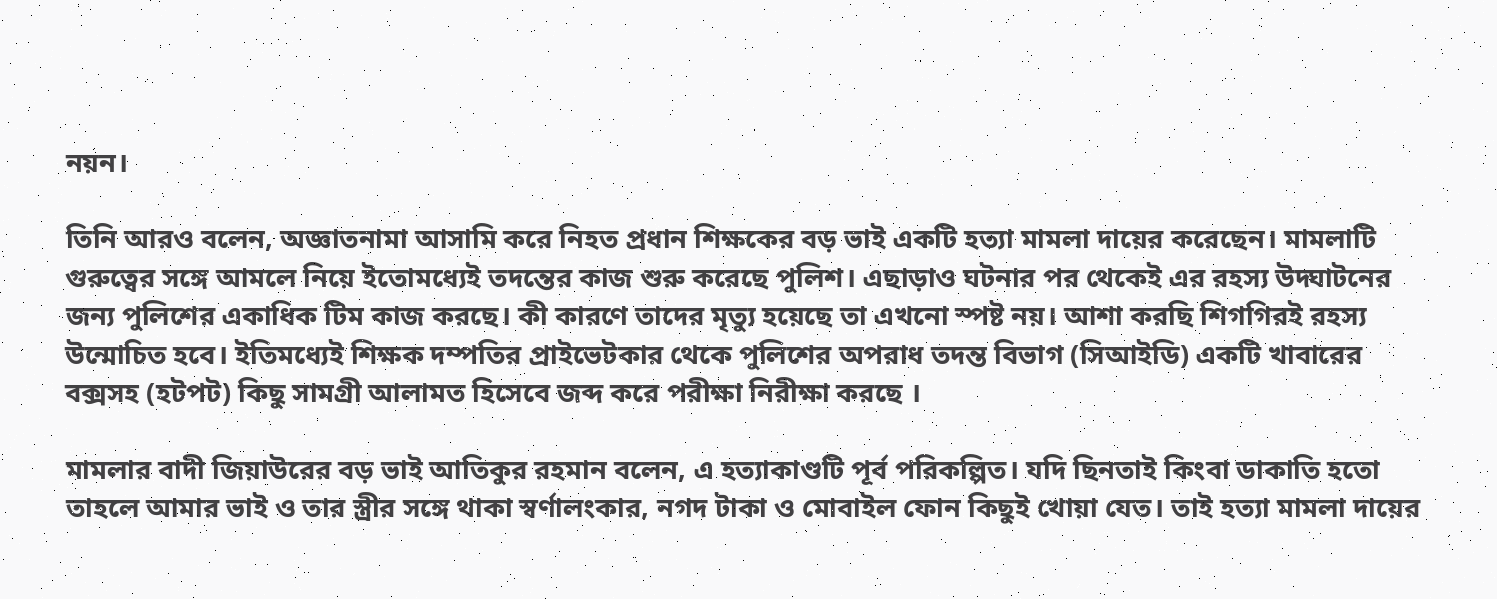নয়ন।

তিনি আরও বলেন, অজ্ঞাতনামা আসামি করে নিহত প্রধান শিক্ষকের বড় ভাই একটি হত্যা মামলা দায়ের করেছেন। মামলাটি গুরুত্বের সঙ্গে আমলে নিয়ে ইতোমধ্যেই তদন্তের কাজ শুরু করেছে পুলিশ। এছাড়াও ঘটনার পর থেকেই এর রহস্য উদ্ঘাটনের জন্য পুলিশের একাধিক টিম কাজ করছে। কী কারণে তাদের মৃত্যু হয়েছে তা এখনো স্পষ্ট নয়। আশা করছি শিগগিরই রহস্য উন্মোচিত হবে। ইতিমধ্যেই শিক্ষক দম্পতির প্রাইভেটকার থেকে পুলিশের অপরাধ তদন্ত বিভাগ (সিআইডি) একটি খাবারের বক্সসহ (হটপট) কিছু সামগ্রী আলামত হিসেবে জব্দ করে পরীক্ষা নিরীক্ষা করছে ।

মামলার বাদী জিয়াউরের বড় ভাই আতিকুর রহমান বলেন, এ হত্যাকাণ্ডটি পূর্ব পরিকল্পিত। যদি ছিনতাই কিংবা ডাকাতি হতো তাহলে আমার ভাই ও তার স্ত্রীর সঙ্গে থাকা স্বর্ণালংকার, নগদ টাকা ও মোবাইল ফোন কিছুই খোয়া যেত। তাই হত্যা মামলা দায়ের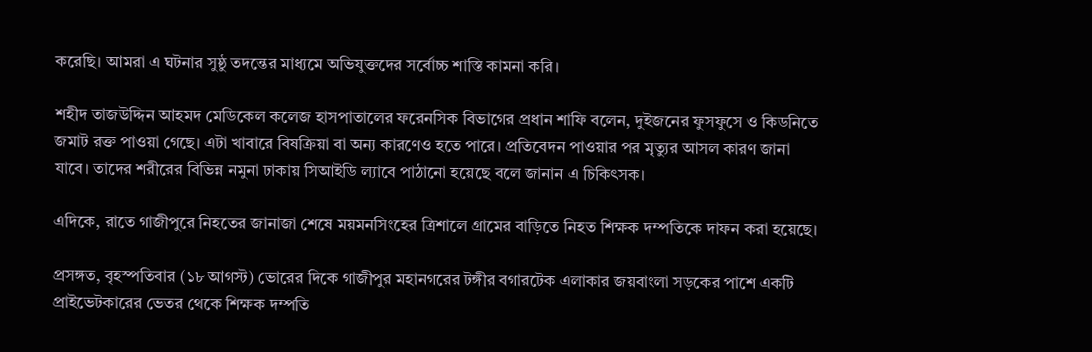করেছি। আমরা এ ঘটনার সুষ্ঠু তদন্তের মাধ্যমে অভিযুক্তদের সর্বোচ্চ শাস্তি কামনা করি।

শহীদ তাজউদ্দিন আহমদ মেডিকেল কলেজ হাসপাতালের ফরেনসিক বিভাগের প্রধান শাফি বলেন, দুইজনের ফুসফুসে ও কিডনিতে জমাট রক্ত পাওয়া গেছে। এটা খাবারে বিষক্রিয়া বা অন্য কারণেও হতে পারে। প্রতিবেদন পাওয়ার পর মৃত্যুর আসল কারণ জানা যাবে। তাদের শরীরের বিভিন্ন নমুনা ঢাকায় সিআইডি ল্যাবে পাঠানো হয়েছে বলে জানান এ চিকিৎসক।

এদিকে, রাতে গাজীপুরে নিহতের জানাজা শেষে ময়মনসিংহের ত্রিশালে গ্রামের বাড়িতে নিহত শিক্ষক দম্পতিকে দাফন করা হয়েছে।

প্রসঙ্গত, বৃহস্পতিবার (১৮ আগস্ট) ভোরের দিকে গাজীপুর মহানগরের টঙ্গীর বগারটেক এলাকার জয়বাংলা সড়কের পাশে একটি প্রাইভেটকারের ভেতর থেকে শিক্ষক দম্পতি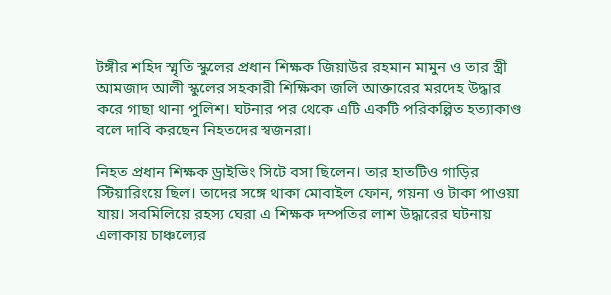টঙ্গীর শহিদ স্মৃতি স্কুলের প্রধান শিক্ষক জিয়াউর রহমান মামুন ও তার স্ত্রী আমজাদ আলী স্কুলের সহকারী শিক্ষিকা জলি আক্তারের মরদেহ উদ্ধার করে গাছা থানা পুলিশ। ঘটনার পর থেকে এটি একটি পরিকল্পিত হত্যাকাণ্ড বলে দাবি করছেন নিহতদের স্বজনরা।

নিহত প্রধান শিক্ষক ড্রাইভিং সিটে বসা ছিলেন। তার হাতটিও গাড়ির স্টিয়ারিংয়ে ছিল। তাদের সঙ্গে থাকা মোবাইল ফোন, গয়না ও টাকা পাওয়া যায়। সবমিলিয়ে রহস্য ঘেরা এ শিক্ষক দম্পতির লাশ উদ্ধারের ঘটনায় এলাকায় চাঞ্চল্যের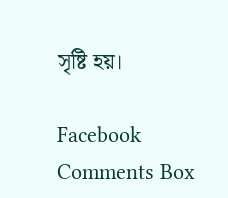সৃষ্টি হয়।

Facebook Comments Box